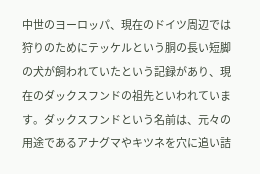中世のヨーロッパ、現在のドイツ周辺では狩りのためにテッケルという胴の長い短脚の犬が飼われていたという記録があり、現在のダックスフンドの祖先といわれています。ダックスフンドという名前は、元々の用途であるアナグマやキツネを穴に追い詰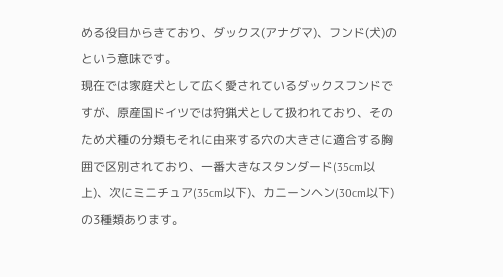める役目からきており、ダックス(アナグマ)、フンド(犬)のという意味です。
現在では家庭犬として広く愛されているダックスフンドですが、原産国ドイツでは狩猟犬として扱われており、そのため犬種の分類もそれに由来する穴の大きさに適合する胸囲で区別されており、一番大きなスタンダード(35cm以上)、次にミニチュア(35cm以下)、カニーンヘン(30cm以下)の3種類あります。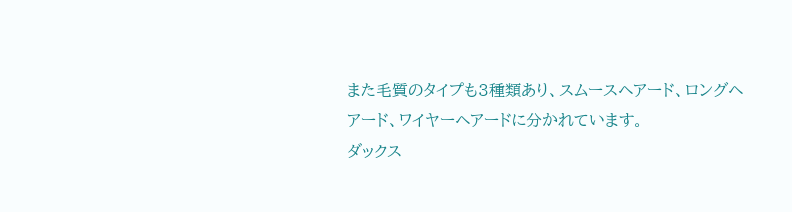また毛質のタイプも3種類あり、スムースヘアード、ロングヘアード、ワイヤーヘアードに分かれています。
ダックス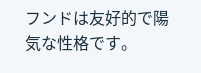フンドは友好的で陽気な性格です。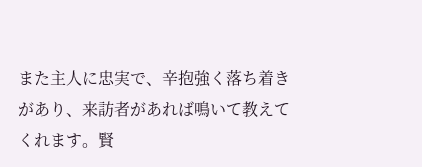また主人に忠実で、辛抱強く落ち着きがあり、来訪者があれば鳴いて教えてくれます。賢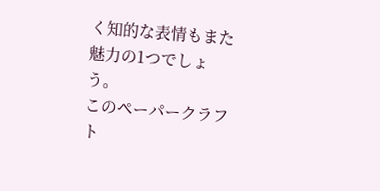く知的な表情もまた魅力の1つでしょう。
このペーパークラフト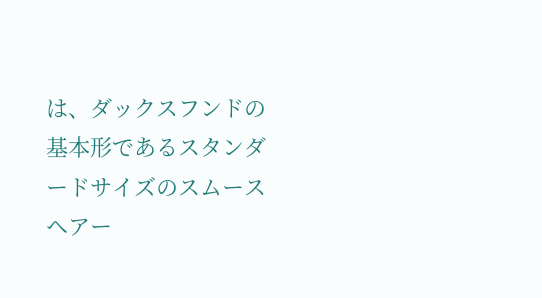は、ダックスフンドの基本形であるスタンダードサイズのスムースヘアー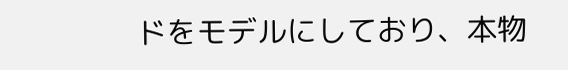ドをモデルにしており、本物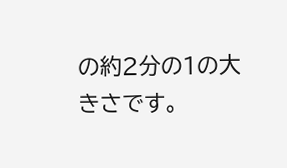の約2分の1の大きさです。